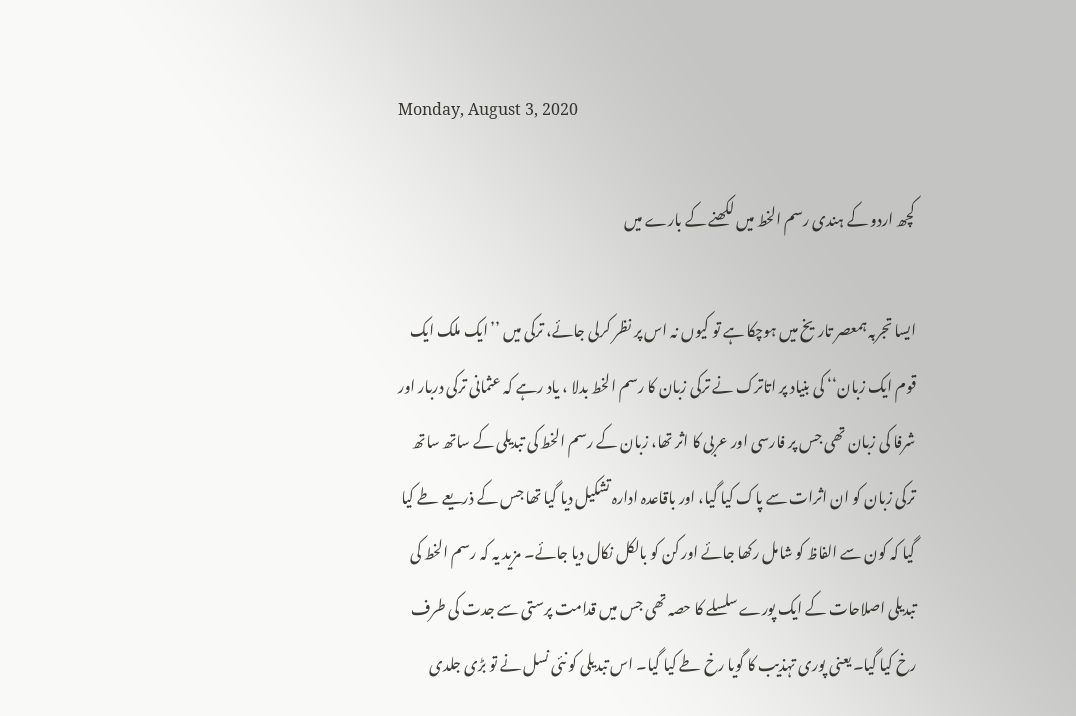Monday, August 3, 2020

کچھ اردو کے ہندی رسم الخط میں لکھنے کے بارے میں

ایسا تجربہ ہمعصر تاریخ میں ہوچکا ہے تو کیوں نہ اس پر نظر کرلی جائے، ترکی میں ’’ایک ملک ایک قوم ایک زبان‘‘ کی بنیاد پر اتاترک نے ترکی زبان کا رسم الخط بدلا ، یاد رہے کہ عثمانی ترکی دربار اور شرفا کی زبان تھی جس پر فارسی اور عربی کا اثر تھا، زبان کے رسم الخط کی تبدیلی کے ساتھ ساتھ ترکی زبان کو ان اثرات سے پاک کیا گیا، اور باقاعدہ ادارہ تشکیل دیا گیا تھا جس کے ذریعے طے کیا گیا کہ کون سے الفاظ کو شامل رکھا جائے اور کن کو بالکل نکال دیا جائے۔ مزید یہ کہ رسم الخط کی تبدیلی اصلاحات کے ایک پورے سلسلے کا حصہ تھی جس میں قدامت پرستی سے جدت کی طرف رخ کیا گیا۔ یعنی پوری تہذیب کا گویا رخ طے کیا گیا۔ اس تبدیلی کو نئی نسل نے تو بڑی جلدی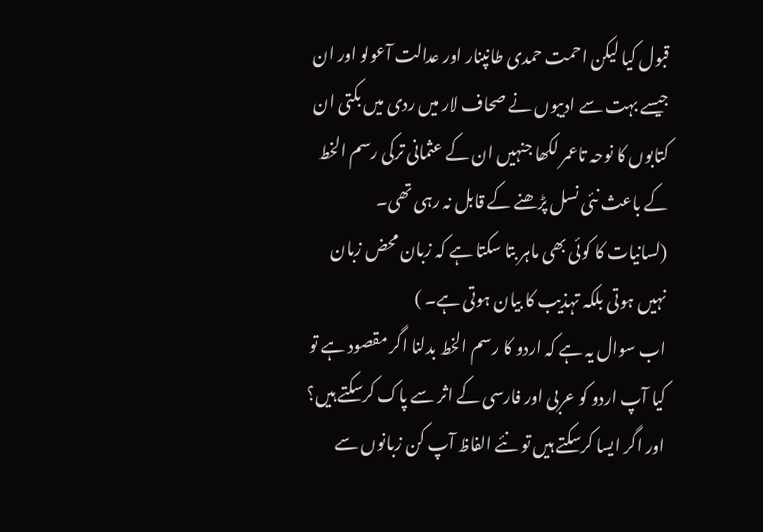قبول کیا لیکن احمت حمدی طانپنار اور عدالت آعولو اور ان جیسے بہت سے ادیبوں نے صحاف لار میں ردی میں بکتی ان کتابوں کا نوحہ تاعمر لکھا جنہیں ان کے عثمانی ترکی رسم الخط کے باعث نئی نسل پڑھنے کے قابل نہ رہی تھی۔
(لسانیات کا کوئی بھی ماہر بتا سکتا ہے کہ زبان محض زبان نہیں ہوتی بلکہ تہذیب کا بیان ہوتی ہے۔ )
اب سوال یہ ہے کہ اردو کا رسم الخط بدلنا اگر مقصود ہے تو کیا آپ اردو کو عربی اور فارسی کے اثر سے پاک کرسکتے ہیں؟ اور اگر ایسا کرسکتے ہیں تو نئے الفاظ آپ کن زبانوں سے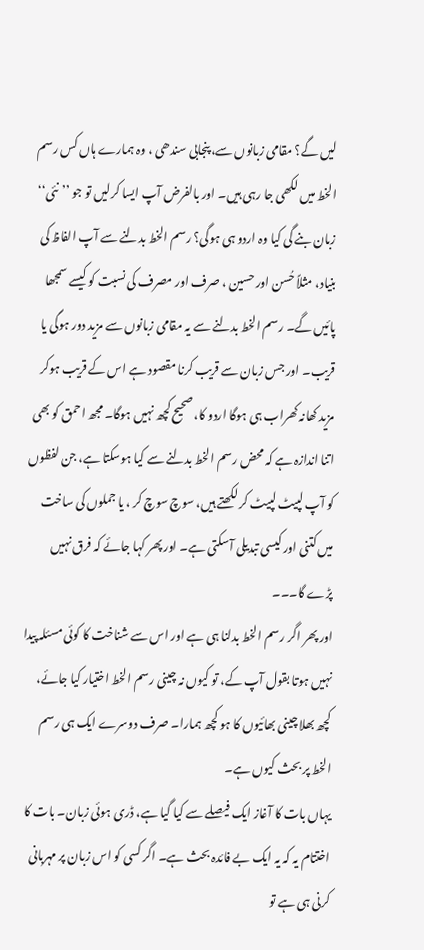لیں گے؟ مقامی زبانوں سے، پنجابی سندھی ، وہ ہمارے ہاں کس رسم الخط میں لکھی جا رہی ہیں۔ اور بالفرض آپ ایسا کرلیں تو جو ’’نئی‘‘ زبان بنے گی کیا وہ اردو ہی ہوگی؟ رسم الخط بدلنے سے آپ الفاظ کی بنیاد، مثلاً حُسن اور حسین ، صرف اور مصرف کی نسبت کو کیسے سمجھا پائیں گے۔ رسم الخط بدلنے سے یہ مقامی زبانوں سے مزید دور ہوگی یا قریب۔ اور جس زبان سے قریب کرنا مقصود ہے اس کے قریب ہوکر مزید کھانہ کھراب ہی ہوگا اردو کا، صحیح کچھ نہیں ہوگا۔ مجھ احمق کو بھی اتنا اندازہ ہے کہ محض رسم الخط بدلنے سے کیا ہوسکتا ہے، جن لفظوں کو آپ لپیٹ لپیٹ کر لکھتے ہیں، سوچ سوچ کر ، یا جملوں کی ساخت میں کتنی اور کیسی تبدیلی آسکتی ہے۔ اور پھر کہا جائے کہ فرق نہیں پڑے گا۔۔۔
اور پھر اگر رسم الخط بدلنا ہی ہے اور اس سے شناخت کا کوئی مسئلہ پیدا نہیں ہوتا بقول آپ کے، تو کیوں نہ چینی رسم الخط اختیار کیا جائے، کچھ بھلا چینی بھائیوں کا ہو کچھ ہمارا۔ صرف دوسرے ایک ہی رسم الخط پر بحث کیوں ہے۔
یہاں بات کا آغاز ایک فیصلے سے کیا گیا ہے، ڈری ہوئی زبان۔ بات کا اختتام یہ کہ یہ ایک بے فائدہ بحث ہے۔ اگر کسی کو اس زبان پر مہربانی کرنی ہی ہے تو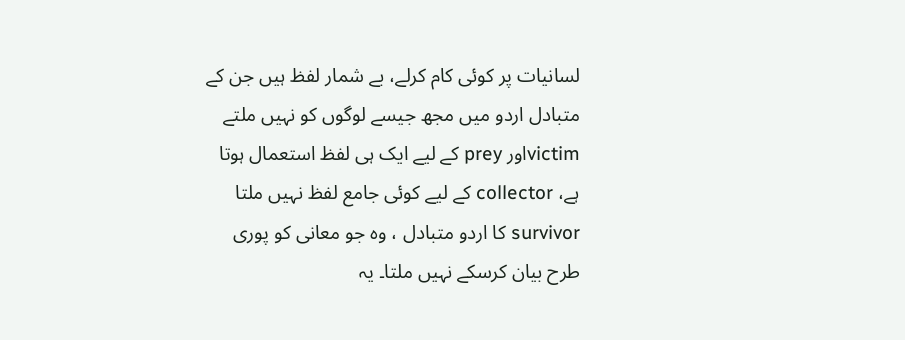لسانیات پر کوئی کام کرلے، بے شمار لفظ ہیں جن کے متبادل اردو میں مجھ جیسے لوگوں کو نہیں ملتے victimاور prey کے لیے ایک ہی لفظ استعمال ہوتا ہے، collector کے لیے کوئی جامع لفظ نہیں ملتا survivor کا اردو متبادل ، وہ جو معانی کو پوری طرح بیان کرسکے نہیں ملتا۔ یہ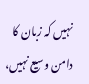نہیں کہ زبان کا دامن وسیع نہیں،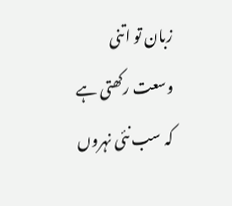زبان تو اتنی وسعت رکھتی ہے کہ سب نئی نہروں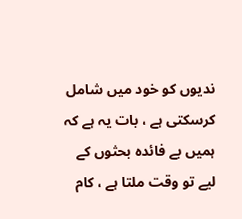ندیوں کو خود میں شامل کرسکتی ہے ، بات یہ ہے کہ ہمیں بے فائدہ بحثوں کے لیے تو وقت ملتا ہے ، کام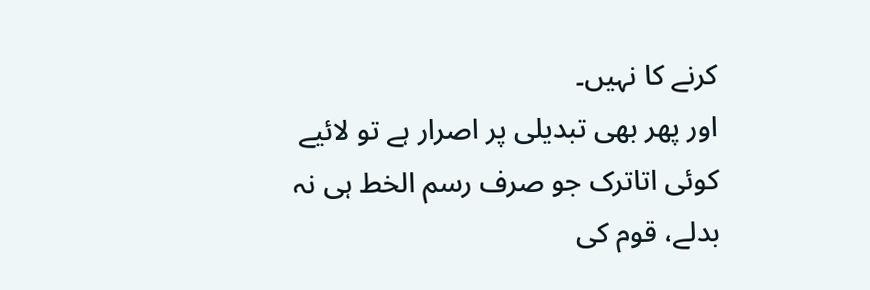کرنے کا نہیں۔
اور پھر بھی تبدیلی پر اصرار ہے تو لائیے کوئی اتاترک جو صرف رسم الخط ہی نہ بدلے، قوم کی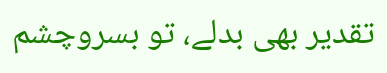تقدیر بھی بدلے، تو بسروچشم